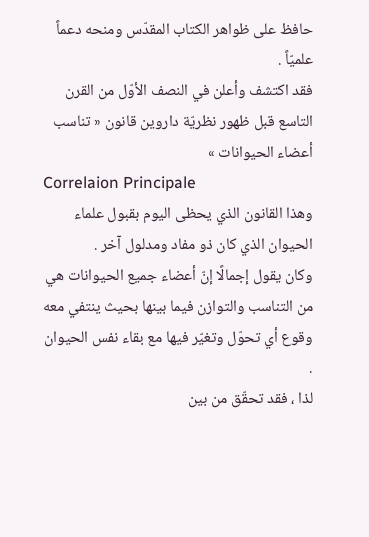حافظ على ظواهر الكتاب المقدّس ومنحه دعماً علميّاً .
فقد اكتشف وأعلن في النصف الأوّل من القرن التاسع قبل ظهور نظريّة داروين قانون « تناسب أعضاء الحيوانات »
Correlaion Principale
وهذا القانون الذي يحظى اليوم بقبول علماء الحيوان الذي كان ذو مفاد ومدلول آخر .
وكان يقول إجمالًا إنّ أعضاء جميع الحيوانات هي من التناسب والتوازن فيما بينها بحيث ينتفي معه وقوع أي تحوّل وتغيّر فيها مع بقاء نفس الحيوان .
لذا ، فقد تحقّق من بين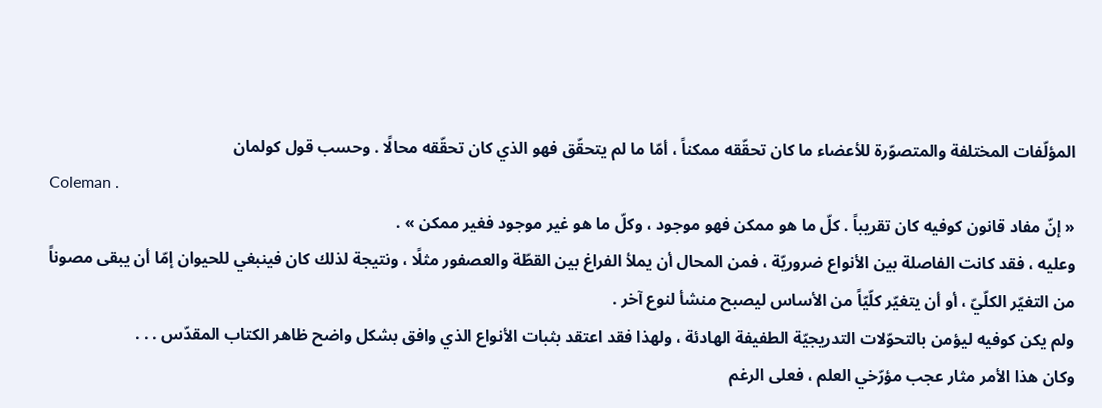المؤلّفات المختلفة والمتصوّرة للأعضاء ما كان تحقّقه ممكناً ، أمّا ما لم يتحقّق فهو الذي كان تحقّقه محالًا . وحسب قول كولمان
Coleman .
« إنّ مفاد قانون كوفيه كان تقريباً . كلّ ما هو ممكن فهو موجود ، وكلّ ما هو غير موجود فغير ممكن » .
وعليه ، فقد كانت الفاصلة بين الأنواع ضروريّة ، فمن المحال أن يملأ الفراغ بين القطّة والعصفور مثلًا ، ونتيجة لذلك كان فينبغي للحيوان إمّا أن يبقى مصوناً من التغيّر الكلّيّ ، أو أن يتغيّر كلّيّاً من الأساس ليصبح منشأ لنوع آخر .
ولم يكن كوفيه ليؤمن بالتحوّلات التدريجيّة الطفيفة الهادئة ، ولهذا فقد اعتقد بثبات الأنواع الذي وافق بشكل واضح ظاهر الكتاب المقدّس . . .
وكان هذا الأمر مثار عجب مؤرّخي العلم ، فعلى الرغم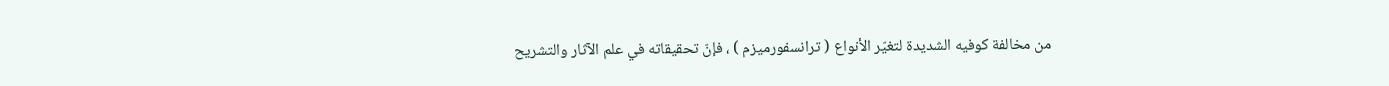من مخالفة كوفيه الشديدة لتغيّر الأنواع ( ترانسفورميزم ) ، فإنّ تحقيقاته في علم الآثار والتشريح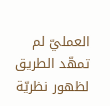العمليّ لم تمهّد الطريق لظهور نظريّة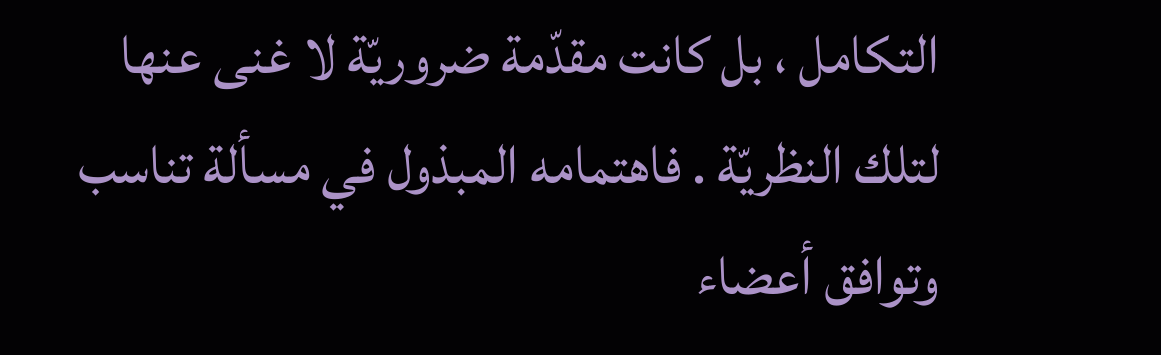التكامل ، بل كانت مقدّمة ضروريّة لا غنى عنها لتلك النظريّة . فاهتمامه المبذول في مسألة تناسب وتوافق أعضاء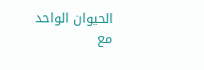الحيوان الواحد مع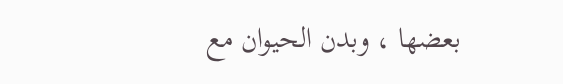بعضها ، وبدن الحيوان مع